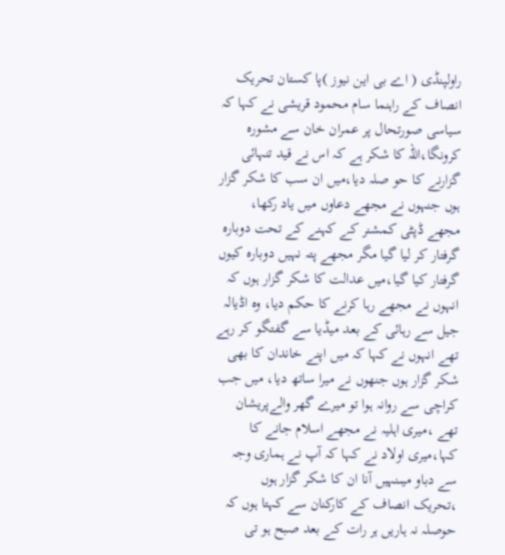راولپنڈی ( اے بی این نیوز )پا کستان تحریک انصاف کے راہنما سام محمود قریشی نے کہا کہ سیاسی صورتحال پر عمران خان سے مشورہ کرونگا،اللہ کا شکر ہے کہ اس نے قید تنہائی گزارنے کا حو صلہ دیا،میں ان سب کا شکر گزار ہوں جنہوں نے مجھے دعاوں میں یاد رکھا، مجھے ڈپٹی کمشنر کے کہنے کے تحت دوبارہ گرفتار کر لیا گیا مگر مجھے پتہ نہیں دوبارہ کیوں گرفتار کیا گیا،میں عدالت کا شکر گزار ہوں کہ انہوں نے مجھے رہا کرنے کا حکم دیا، وہ اڈیالہ جیل سے رہائی کے بعد میڈیا سے گفتگو کر رہے تھے انہوں نے کہا کہ میں اپنے خاندان کا بھی شکر گزار ہوں جنھوں نے میرا ساتھ دیا، میں جب کراچی سے روانہ ہوا تو میرے گھر والےپریشان تھے ،میری اہلیہ نے مجھے اسلام جانے کا کہا،میری اولاد نے کہا کہ آپ نے ہماری وجہ سے دباو میںنہیں آنا ان کا شکر گزار ہوں ،تحریک انصاف کے کارکنان سے کہتا ہوں کہ حوصلہ نہ ہاریں ہر رات کے بعد صبح ہو تی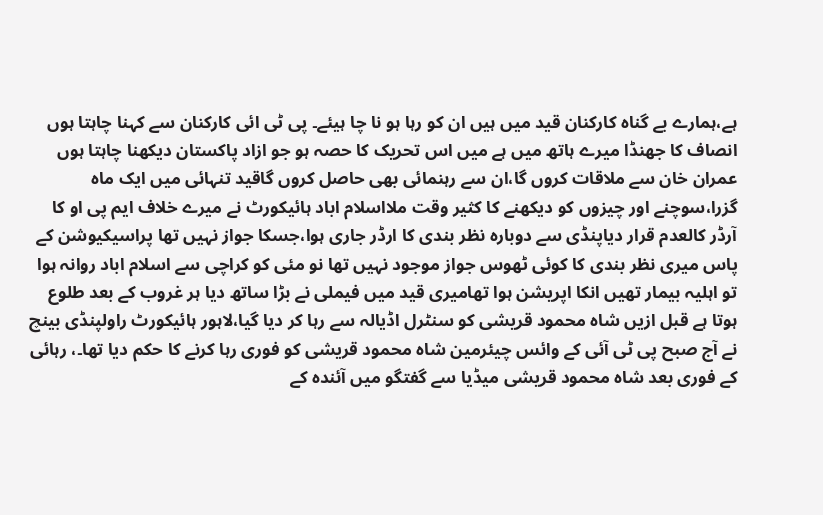ہے،ہمارے بے گناہ کارکنان قید میں ہیں ان کو رہا ہو نا چا ہیئے۔ پی ٹی ائی کارکنان سے کہنا چاہتا ہوں انصاف کا جھنڈا میرے ہاتھ میں ہے میں اس تحریک کا حصہ ہو جو ازاد پاکستان دیکھنا چاہتا ہوں عمران خان سے ملاقات کروں گا،ان سے رہنمائی بھی حاصل کروں گاقید تنہائی میں ایک ماہ گزرا،سوچنے اور چیزوں کو دیکھنے کا کثیر وقت ملااسلام اباد ہائیکورٹ نے میرے خلاف ایم پی او کا آرڈر کالعدم قرار دیاپنڈی سے دوبارہ نظر بندی کا ارڈر جاری ہوا،جسکا جواز نہیں تھا پراسیکیوشن کے پاس میری نظر بندی کا کوئی ٹھوس جواز موجود نہیں تھا نو مئی کو کراچی سے اسلام اباد روانہ ہوا تو اہلیہ بیمار تھیں انکا اپریشن ہوا تھامیری قید میں فیملی نے بڑا ساتھ دیا ہر غروب کے بعد طلوع ہوتا ہے قبل ازیں شاہ محمود قریشی کو سنٹرل اڈیالہ سے رہا کر دیا گیا،لاہور ہائیکورٹ راولپنڈی بینچ نے آج صبح پی ٹی آئی کے وائس چیئرمین شاہ محمود قریشی کو فوری رہا کرنے کا حکم دیا تھا۔، رہائی کے فوری بعد شاہ محمود قریشی میڈیا سے گفتگو میں آئندہ کے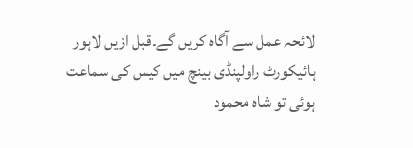لائحہ عمل سے آگاہ کریں گے۔قبل ازیں لاہور ہائیکورٹ راولپنڈی بینچ میں کیس کی سماعت ہوئی تو شاہ محمود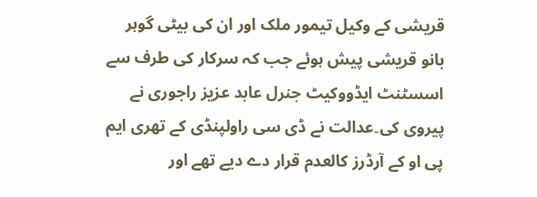قریشی کے وکیل تیمور ملک اور ان کی بیٹی گوہر بانو قریشی پیش ہوئے جب کہ سرکار کی طرف سے اسسٹنٹ ایڈووکیٹ جنرل عابد عزیز راجوری نے پیروی کی۔عدالت نے ڈی سی راولپنڈی کے تھری ایم پی او کے آرڈرز کالعدم قرار دے دیے تھے اور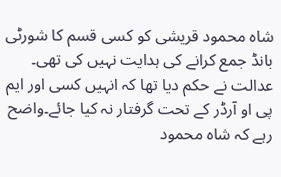شاہ محمود قریشی کو کسی قسم کا شورٹی بانڈ جمع کرانے کی ہدایت نہیں کی تھی۔ عدالت نے حکم دیا تھا کہ انہیں کسی اور ایم پی او آرڈر کے تحت گرفتار نہ کیا جائے۔واضح رہے کہ شاہ محمود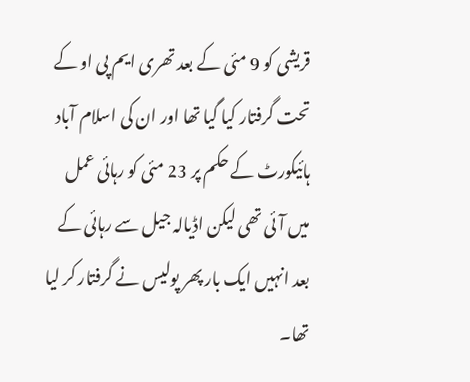قریشی کو 9 مئی کے بعد تھری ایم پی او کے تحت گرفتار کیا گیا تھا اور ان کی اسلام آباد ہائیکورٹ کے حکم پر 23 مئی کو رہائی عمل میں آئی تھی لیکن اڈیالہ جیل سے رہائی کے بعد انہیں ایک بار پھر پولیس نے گرفتار کر لیا تھا۔